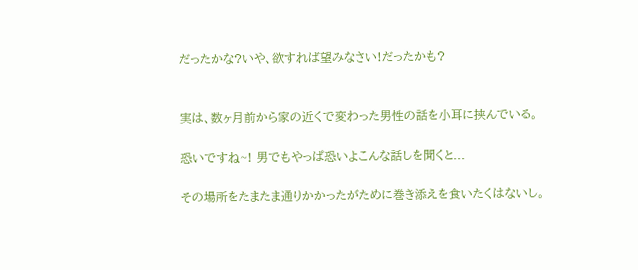だったかな?いや、欲すれば望みなさい!だったかも?


実は、数ヶ月前から家の近くで変わった男性の話を小耳に挟んでいる。

恐いですね~! 男でもやっぱ恐いよこんな話しを聞くと...

その場所をたまたま通りかかったがために巻き添えを食いたくはないし。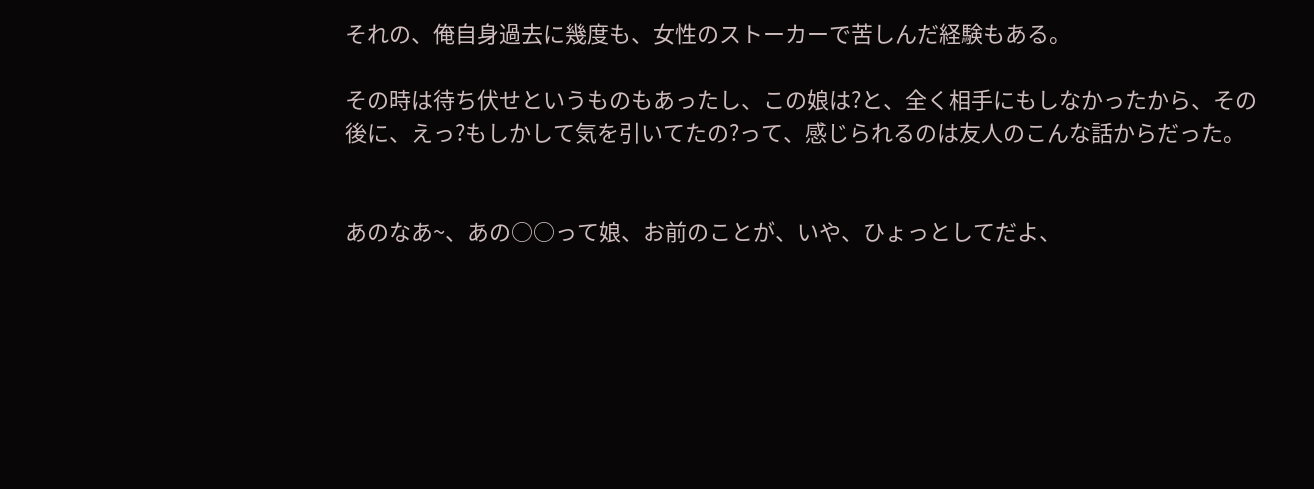それの、俺自身過去に幾度も、女性のストーカーで苦しんだ経験もある。

その時は待ち伏せというものもあったし、この娘は?と、全く相手にもしなかったから、その後に、えっ?もしかして気を引いてたの?って、感じられるのは友人のこんな話からだった。


あのなあ~、あの○○って娘、お前のことが、いや、ひょっとしてだよ、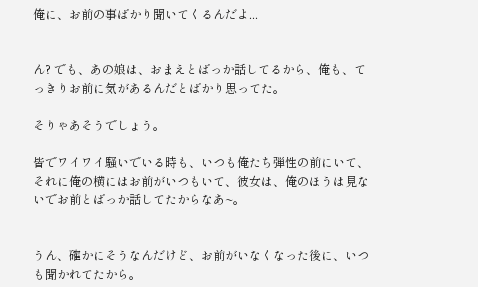俺に、お前の事ばかり聞いてくるんだよ...


ん? でも、あの娘は、おまえとばっか話してるから、俺も、てっきりお前に気があるんだとばかり思ってた。

そりゃあそうでしょう。

皆でワイワイ騒いでいる時も、いつも俺たち弾性の前にいて、それに俺の横にはお前がいつもいて、彼女は、俺のほうは見ないでお前とばっか話してたからなあ~。


うん、確かにそうなんだけど、お前がいなくなった後に、いつも聞かれてたから。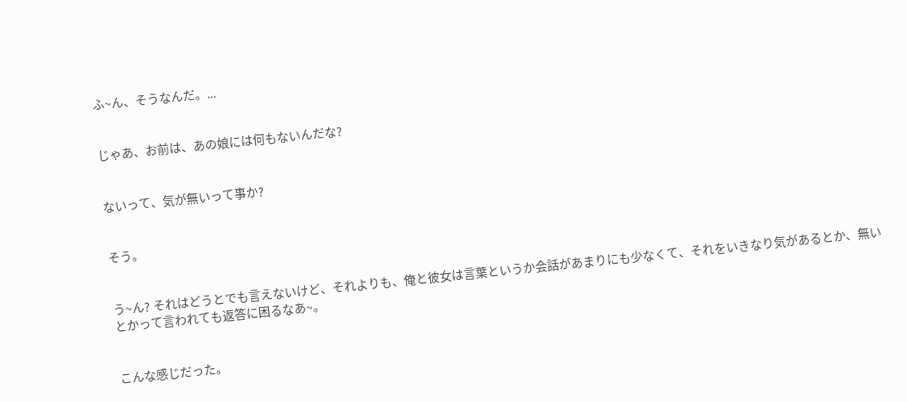ふ~ん、そうなんだ。...


じゃあ、お前は、あの娘には何もないんだな?


ないって、気が無いって事か?


そう。


う~ん? それはどうとでも言えないけど、それよりも、俺と彼女は言葉というか会話があまりにも少なくて、それをいきなり気があるとか、無いとかって言われても返答に困るなあ~。


こんな感じだった。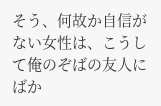そう、何故か自信がない女性は、こうして俺のぞばの友人にばか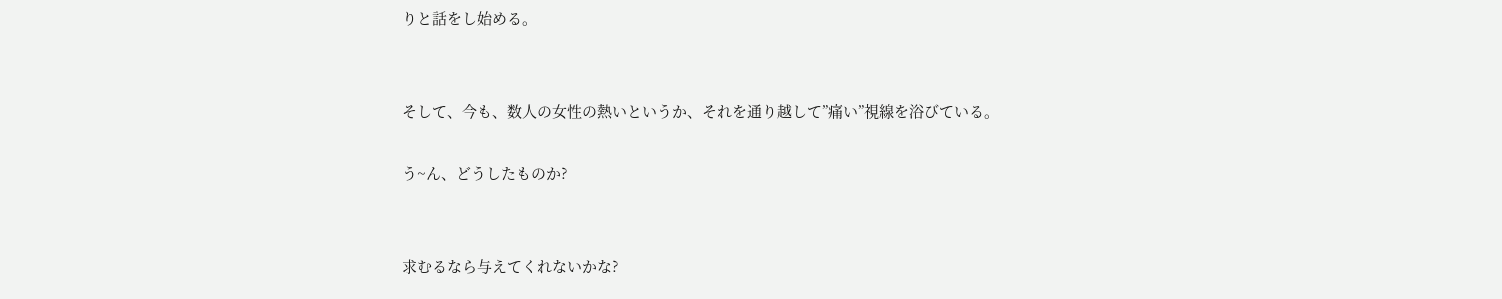りと話をし始める。


そして、今も、数人の女性の熱いというか、それを通り越して”痛い”視線を浴びている。

う~ん、どうしたものか?


求むるなら与えてくれないかな?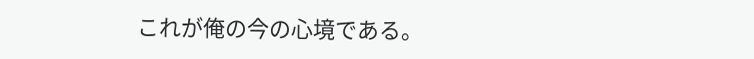これが俺の今の心境である。